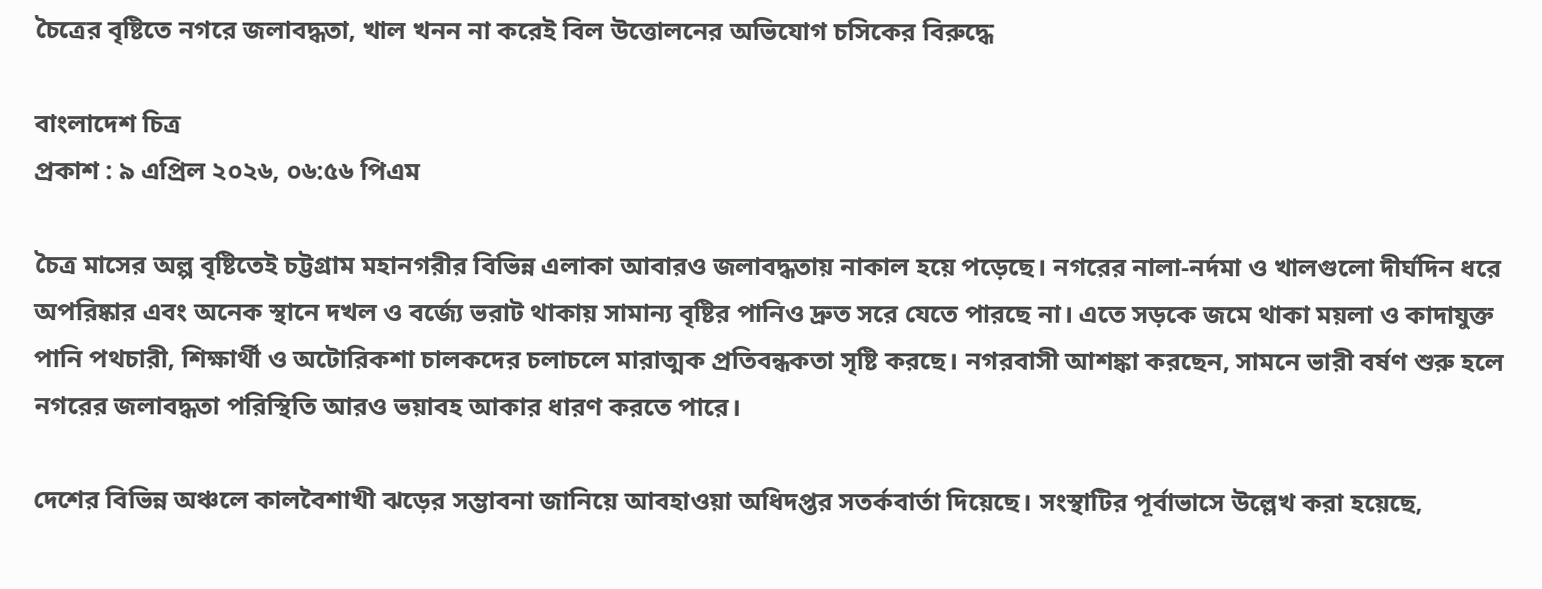চৈত্রের বৃষ্টিতে নগরে জলাবদ্ধতা, খাল খনন না করেই বিল উত্তোলনের অভিযোগ চসিকের বিরুদ্ধে

বাংলাদেশ চিত্র
প্রকাশ : ৯ এপ্রিল ২০২৬, ০৬:৫৬ পিএম

চৈত্র মাসের অল্প বৃষ্টিতেই চট্টগ্রাম মহানগরীর বিভিন্ন এলাকা আবারও জলাবদ্ধতায় নাকাল হয়ে পড়েছে। নগরের নালা-নর্দমা ও খালগুলো দীর্ঘদিন ধরে অপরিষ্কার এবং অনেক স্থানে দখল ও বর্জ্যে ভরাট থাকায় সামান্য বৃষ্টির পানিও দ্রুত সরে যেতে পারছে না। এতে সড়কে জমে থাকা ময়লা ও কাদাযুক্ত পানি পথচারী, শিক্ষার্থী ও অটোরিকশা চালকদের চলাচলে মারাত্মক প্রতিবন্ধকতা সৃষ্টি করছে। নগরবাসী আশঙ্কা করছেন, সামনে ভারী বর্ষণ শুরু হলে নগরের জলাবদ্ধতা পরিস্থিতি আরও ভয়াবহ আকার ধারণ করতে পারে।

দেশের বিভিন্ন অঞ্চলে কালবৈশাখী ঝড়ের সম্ভাবনা জানিয়ে আবহাওয়া অধিদপ্তর সতর্কবার্তা দিয়েছে। সংস্থাটির পূর্বাভাসে উল্লেখ করা হয়েছে,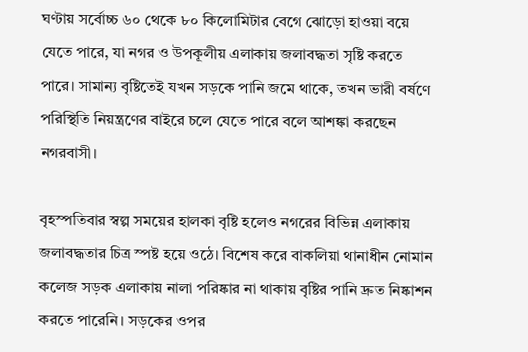ঘণ্টায় সর্বোচ্চ ৬০ থেকে ৮০ কিলোমিটার বেগে ঝোড়ো হাওয়া বয়ে যেতে পারে, যা নগর ও উপকূলীয় এলাকায় জলাবদ্ধতা সৃষ্টি করতে পারে। সামান্য বৃষ্টিতেই যখন সড়কে পানি জমে থাকে, তখন ভারী বর্ষণে পরিস্থিতি নিয়ন্ত্রণের বাইরে চলে যেতে পারে বলে আশঙ্কা করছেন নগরবাসী।

বৃহস্পতিবার স্বল্প সময়ের হালকা বৃষ্টি হলেও নগরের বিভিন্ন এলাকায় জলাবদ্ধতার চিত্র স্পষ্ট হয়ে ওঠে। বিশেষ করে বাকলিয়া থানাধীন নোমান কলেজ সড়ক এলাকায় নালা পরিষ্কার না থাকায় বৃষ্টির পানি দ্রুত নিষ্কাশন করতে পারেনি। সড়কের ওপর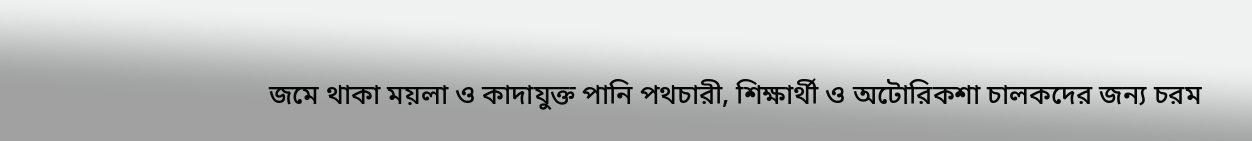জমে থাকা ময়লা ও কাদাযুক্ত পানি পথচারী, শিক্ষার্থী ও অটোরিকশা চালকদের জন্য চরম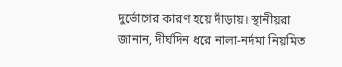দুর্ভোগের কারণ হয়ে দাঁড়ায়। স্থানীয়রা জানান, দীর্ঘদিন ধরে নালা-নর্দমা নিয়মিত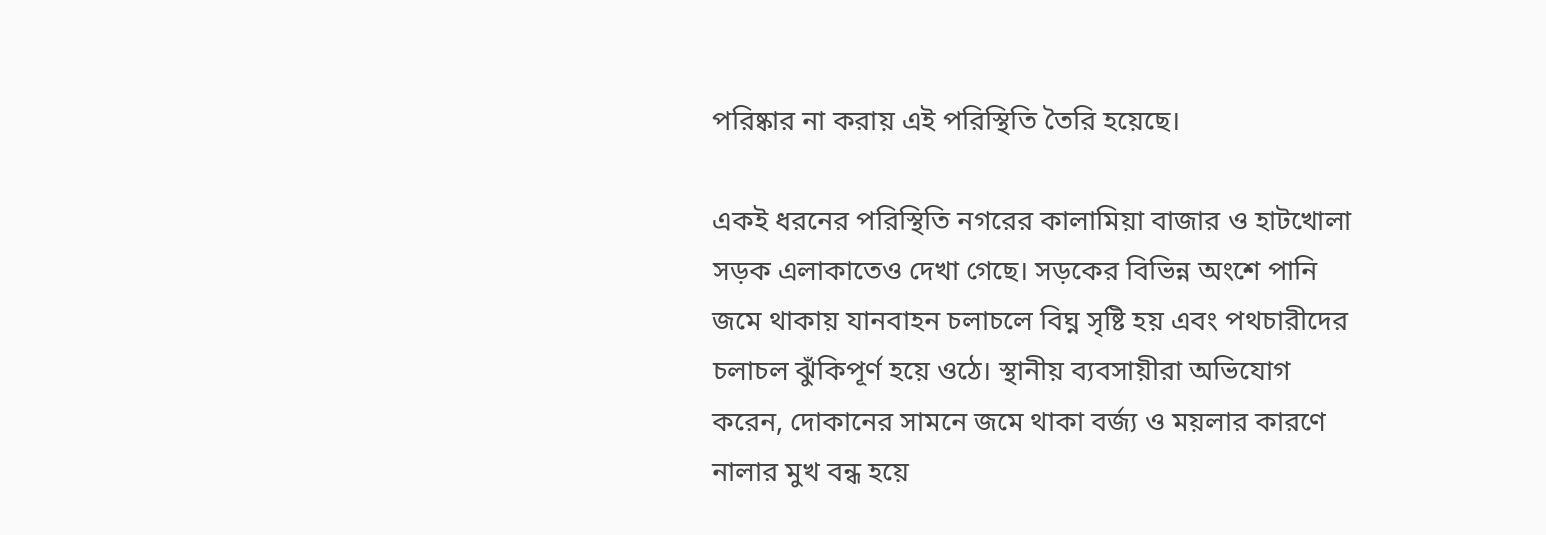পরিষ্কার না করায় এই পরিস্থিতি তৈরি হয়েছে।

একই ধরনের পরিস্থিতি নগরের কালামিয়া বাজার ও হাটখোলা সড়ক এলাকাতেও দেখা গেছে। সড়কের বিভিন্ন অংশে পানি জমে থাকায় যানবাহন চলাচলে বিঘ্ন সৃষ্টি হয় এবং পথচারীদের চলাচল ঝুঁকিপূর্ণ হয়ে ওঠে। স্থানীয় ব্যবসায়ীরা অভিযোগ করেন, দোকানের সামনে জমে থাকা বর্জ্য ও ময়লার কারণে নালার মুখ বন্ধ হয়ে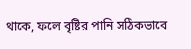থাকে, ফলে বৃষ্টির পানি সঠিকভাবে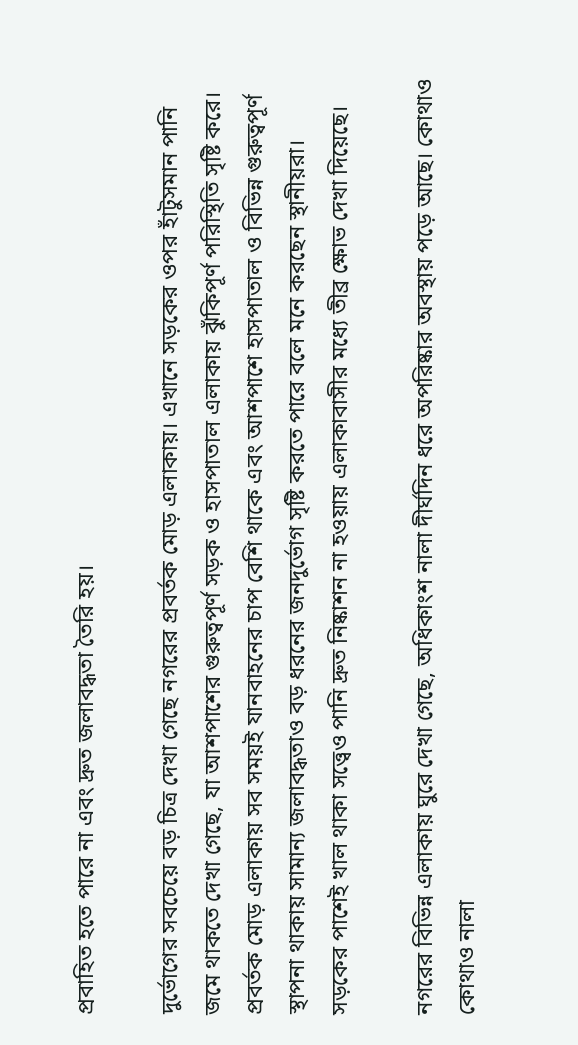প্রবাহিত হতে পারে না এবং দ্রুত জলাবদ্ধতা তৈরি হয়।

দুর্ভোগের সবচেয়ে বড় চিত্র দেখা গেছে নগরের প্রবর্তক মোড় এলাকায়। এখানে সড়কের ওপর হাঁটুসমান পানি জমে থাকতে দেখা গেছে, যা আশপাশের গুরুত্বপূর্ণ সড়ক ও হাসপাতাল এলাকায় ঝুঁকিপূর্ণ পরিস্থিতি সৃষ্টি করে। প্রবর্তক মোড় এলাকায় সব সময়ই যানবাহনের চাপ বেশি থাকে এবং আশপাশে হাসপাতাল ও বিভিন্ন গুরুত্বপূর্ণ স্থাপনা থাকায় সামান্য জলাবদ্ধতাও বড় ধরনের জনদুর্ভোগ সৃষ্টি করতে পারে বলে মনে করছেন স্থানীয়রা। সড়কের পাশেই খাল থাকা সত্ত্বেও পানি দ্রুত নিষ্কাশন না হওয়ায় এলাকাবাসীর মধ্যে তীব্র ক্ষোভ দেখা দিয়েছে।

নগরের বিভিন্ন এলাকায় ঘুরে দেখা গেছে, অধিকাংশ নালা দীর্ঘদিন ধরে অপরিষ্কার অবস্থায় পড়ে আছে। কোথাও কোথাও নালা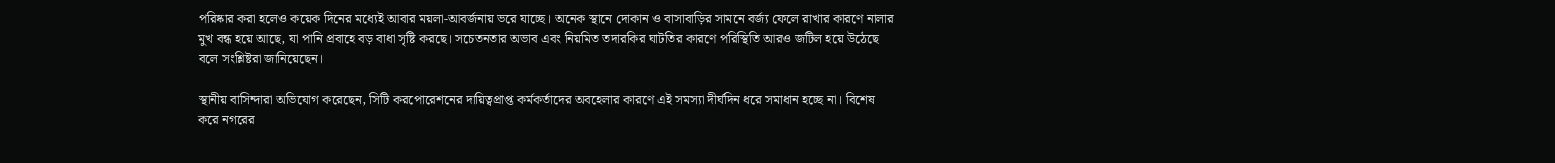পরিষ্কার করা হলেও কয়েক দিনের মধ্যেই আবার ময়লা-আবর্জনায় ভরে যাচ্ছে। অনেক স্থানে দোকান ও বাসাবাড়ির সামনে বর্জ্য ফেলে রাখার কারণে নালার মুখ বন্ধ হয়ে আছে, যা পানি প্রবাহে বড় বাধা সৃষ্টি করছে। সচেতনতার অভাব এবং নিয়মিত তদারকির ঘাটতির কারণে পরিস্থিতি আরও জটিল হয়ে উঠেছে বলে সংশ্লিষ্টরা জানিয়েছেন।

স্থানীয় বাসিন্দারা অভিযোগ করেছেন, সিটি করপোরেশনের দায়িত্বপ্রাপ্ত কর্মকর্তাদের অবহেলার কারণে এই সমস্যা দীর্ঘদিন ধরে সমাধান হচ্ছে না। বিশেষ করে নগরের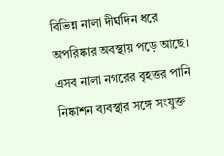বিভিন্ন নালা দীর্ঘদিন ধরে অপরিষ্কার অবস্থায় পড়ে আছে। এসব নালা নগরের বৃহত্তর পানি নিষ্কাশন ব্যবস্থার সঙ্গে সংযুক্ত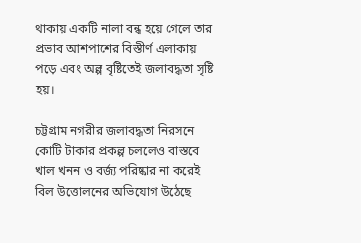থাকায় একটি নালা বন্ধ হয়ে গেলে তার প্রভাব আশপাশের বিস্তীর্ণ এলাকায় পড়ে এবং অল্প বৃষ্টিতেই জলাবদ্ধতা সৃষ্টি হয়।

চট্টগ্রাম নগরীর জলাবদ্ধতা নিরসনে কোটি টাকার প্রকল্প চললেও বাস্তবে খাল খনন ও বর্জ্য পরিষ্কার না করেই বিল উত্তোলনের অভিযোগ উঠেছে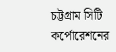চট্টগ্রাম সিটি কর্পোরেশনের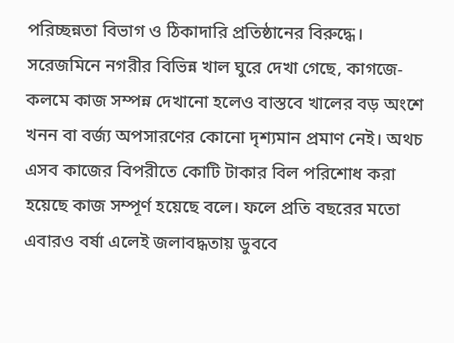পরিচ্ছন্নতা বিভাগ ও ঠিকাদারি প্রতিষ্ঠানের বিরুদ্ধে। সরেজমিনে নগরীর বিভিন্ন খাল ঘুরে দেখা গেছে, কাগজে-কলমে কাজ সম্পন্ন দেখানো হলেও বাস্তবে খালের বড় অংশে খনন বা বর্জ্য অপসারণের কোনো দৃশ্যমান প্রমাণ নেই। অথচ এসব কাজের বিপরীতে কোটি টাকার বিল পরিশোধ করা হয়েছে কাজ সম্পূর্ণ হয়েছে বলে। ফলে প্রতি বছরের মতো এবারও বর্ষা এলেই জলাবদ্ধতায় ডুববে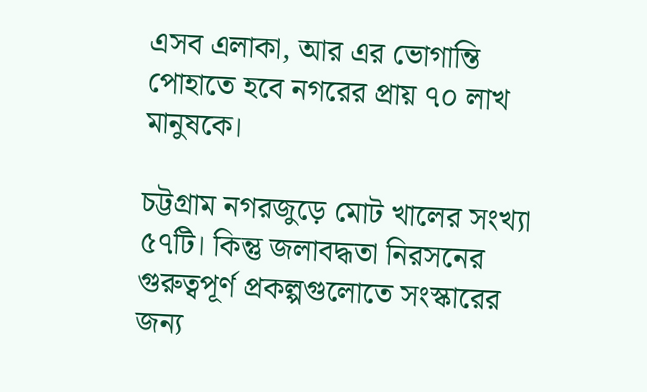এসব এলাকা, আর এর ভোগান্তি পোহাতে হবে নগরের প্রায় ৭০ লাখ মানুষকে।

চট্টগ্রাম নগরজুড়ে মোট খালের সংখ্যা ৫৭টি। কিন্তু জলাবদ্ধতা নিরসনের গুরুত্বপূর্ণ প্রকল্পগুলোতে সংস্কারের জন্য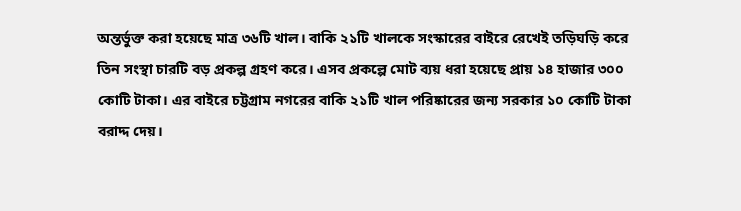অন্তর্ভুক্ত করা হয়েছে মাত্র ৩৬টি খাল। বাকি ২১টি খালকে সংস্কারের বাইরে রেখেই তড়িঘড়ি করে তিন সংস্থা চারটি বড় প্রকল্প গ্রহণ করে। এসব প্রকল্পে মোট ব্যয় ধরা হয়েছে প্রায় ১৪ হাজার ৩০০ কোটি টাকা। এর বাইরে চট্টগ্রাম নগরের বাকি ২১টি খাল পরিষ্কারের জন্য সরকার ১০ কোটি টাকা বরাদ্দ দেয়।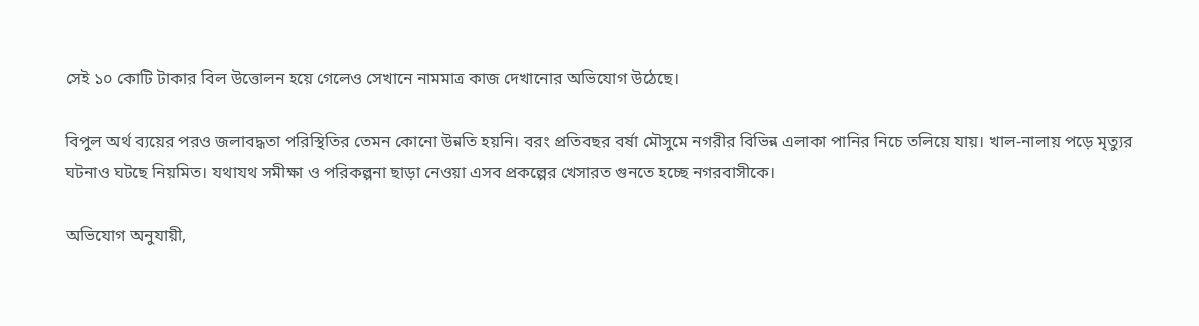সেই ১০ কোটি টাকার বিল উত্তোলন হয়ে গেলেও সেখানে নামমাত্র কাজ দেখানোর অভিযোগ উঠেছে।

বিপুল অর্থ ব্যয়ের পরও জলাবদ্ধতা পরিস্থিতির তেমন কোনো উন্নতি হয়নি। বরং প্রতিবছর বর্ষা মৌসুমে নগরীর বিভিন্ন এলাকা পানির নিচে তলিয়ে যায়। খাল-নালায় পড়ে মৃত্যুর ঘটনাও ঘটছে নিয়মিত। যথাযথ সমীক্ষা ও পরিকল্পনা ছাড়া নেওয়া এসব প্রকল্পের খেসারত গুনতে হচ্ছে নগরবাসীকে।

অভিযোগ অনুযায়ী,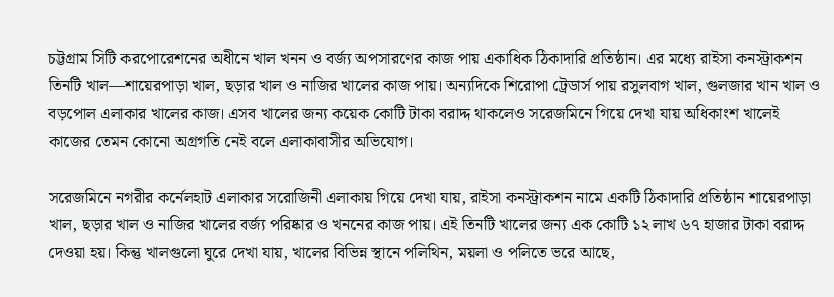চট্টগ্রাম সিটি করপোরেশনের অধীনে খাল খনন ও বর্জ্য অপসারণের কাজ পায় একাধিক ঠিকাদারি প্রতিষ্ঠান। এর মধ্যে রাইসা কনস্ট্রাকশন তিনটি খাল—শায়েরপাড়া খাল, ছড়ার খাল ও নাজির খালের কাজ পায়। অন্যদিকে শিরোপা ট্রেডার্স পায় রসুলবাগ খাল, গুলজার খান খাল ও বড়পোল এলাকার খালের কাজ। এসব খালের জন্য কয়েক কোটি টাকা বরাদ্দ থাকলেও সরেজমিনে গিয়ে দেখা যায় অধিকাংশ খালেই কাজের তেমন কোনো অগ্রগতি নেই বলে এলাকাবাসীর অভিযোগ।

সরেজমিনে নগরীর কর্নেলহাট এলাকার সরোজিনী এলাকায় গিয়ে দেখা যায়, রাইসা কনস্ট্রাকশন নামে একটি ঠিকাদারি প্রতিষ্ঠান শায়েরপাড়া খাল, ছড়ার খাল ও নাজির খালের বর্জ্য পরিষ্কার ও খননের কাজ পায়। এই তিনটি খালের জন্য এক কোটি ১২ লাখ ৬৭ হাজার টাকা বরাদ্দ দেওয়া হয়। কিন্তু খালগুলো ঘুরে দেখা যায়, খালের বিভিন্ন স্থানে পলিথিন, ময়লা ও পলিতে ভরে আছে,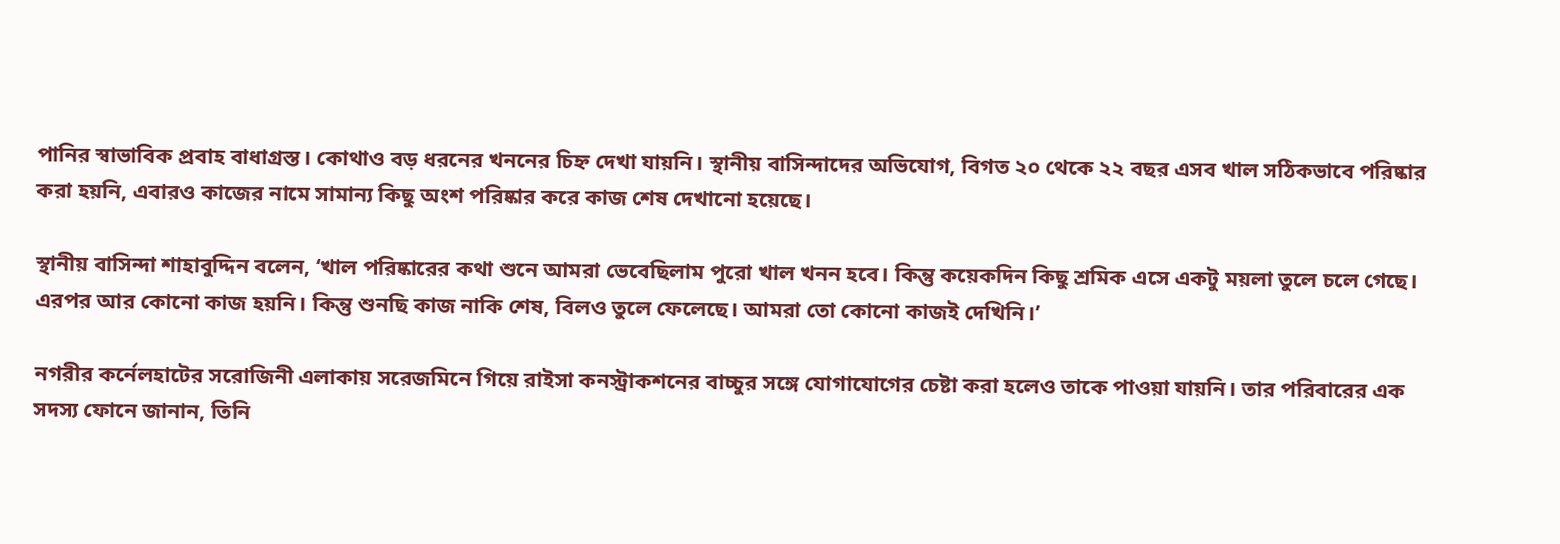পানির স্বাভাবিক প্রবাহ বাধাগ্রস্ত। কোথাও বড় ধরনের খননের চিহ্ন দেখা যায়নি। স্থানীয় বাসিন্দাদের অভিযোগ, বিগত ২০ থেকে ২২ বছর এসব খাল সঠিকভাবে পরিষ্কার করা হয়নি, এবারও কাজের নামে সামান্য কিছু অংশ পরিষ্কার করে কাজ শেষ দেখানো হয়েছে।

স্থানীয় বাসিন্দা শাহাবুদ্দিন বলেন, ‘খাল পরিষ্কারের কথা শুনে আমরা ভেবেছিলাম পুরো খাল খনন হবে। কিন্তু কয়েকদিন কিছু শ্রমিক এসে একটু ময়লা তুলে চলে গেছে। এরপর আর কোনো কাজ হয়নি। কিন্তু শুনছি কাজ নাকি শেষ, বিলও তুলে ফেলেছে। আমরা তো কোনো কাজই দেখিনি।’

নগরীর কর্নেলহাটের সরোজিনী এলাকায় সরেজমিনে গিয়ে রাইসা কনস্ট্রাকশনের বাচ্চুর সঙ্গে যোগাযোগের চেষ্টা করা হলেও তাকে পাওয়া যায়নি। তার পরিবারের এক সদস্য ফোনে জানান, তিনি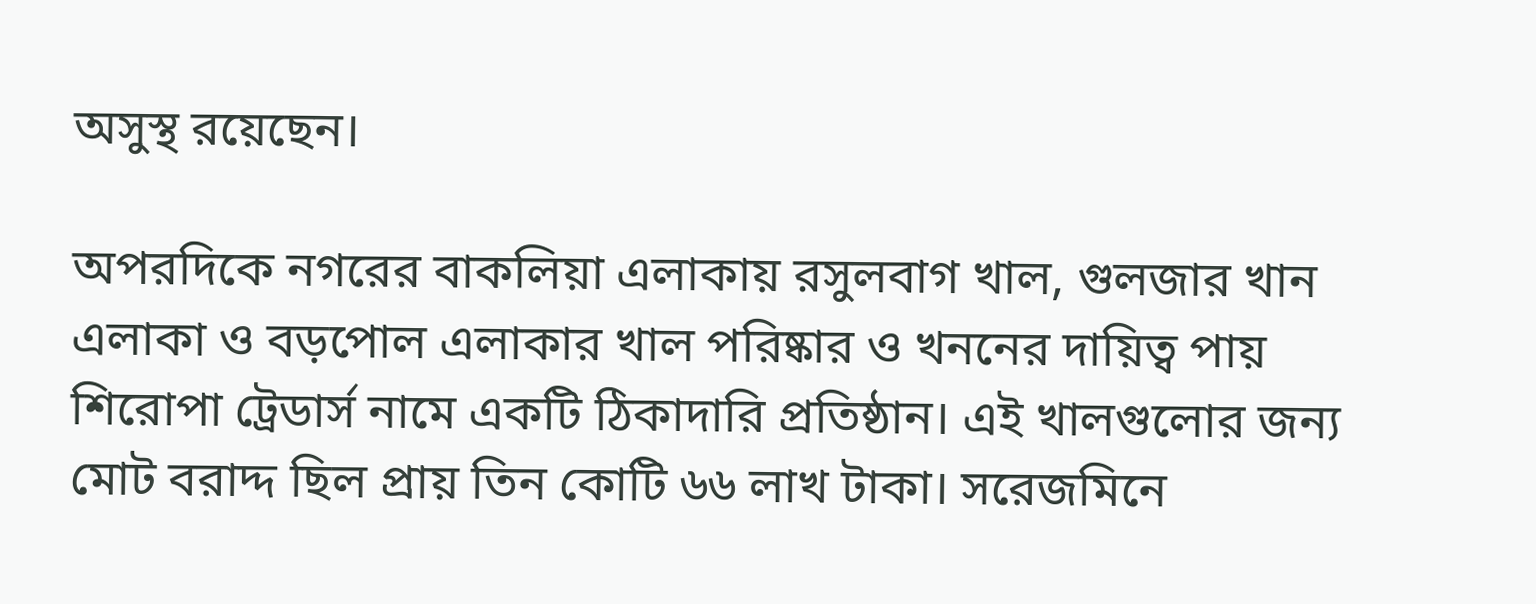অসুস্থ রয়েছেন।

অপরদিকে নগরের বাকলিয়া এলাকায় রসুলবাগ খাল, গুলজার খান এলাকা ও বড়পোল এলাকার খাল পরিষ্কার ও খননের দায়িত্ব পায় শিরোপা ট্রেডার্স নামে একটি ঠিকাদারি প্রতিষ্ঠান। এই খালগুলোর জন্য মোট বরাদ্দ ছিল প্রায় তিন কোটি ৬৬ লাখ টাকা। সরেজমিনে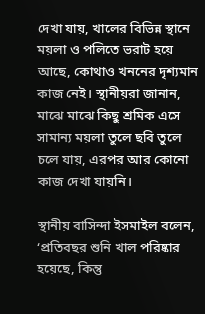দেখা যায়, খালের বিভিন্ন স্থানে ময়লা ও পলিতে ভরাট হয়ে আছে, কোথাও খননের দৃশ্যমান কাজ নেই। স্থানীয়রা জানান, মাঝে মাঝে কিছু শ্রমিক এসে সামান্য ময়লা তুলে ছবি তুলে চলে যায়, এরপর আর কোনো কাজ দেখা যায়নি।

স্থানীয় বাসিন্দা ইসমাইল বলেন, ‘প্রতিবছর শুনি খাল পরিষ্কার হয়েছে, কিন্তু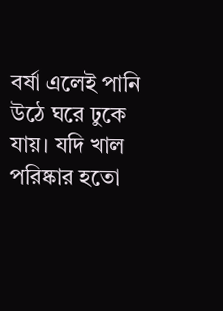বর্ষা এলেই পানি উঠে ঘরে ঢুকে যায়। যদি খাল পরিষ্কার হতো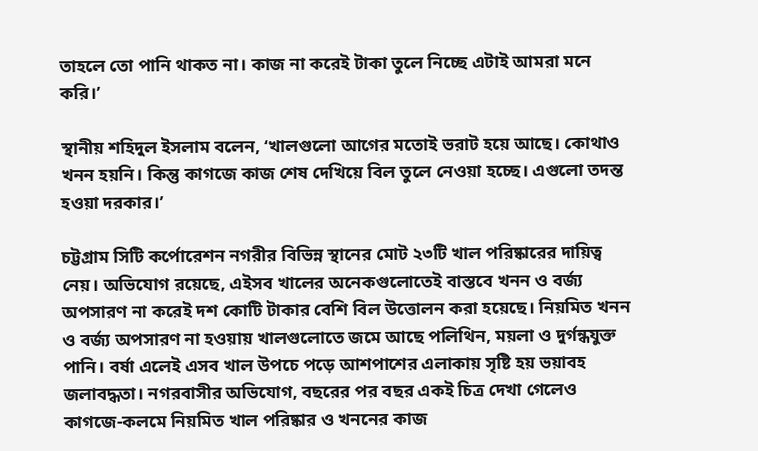তাহলে তো পানি থাকত না। কাজ না করেই টাকা তুলে নিচ্ছে এটাই আমরা মনে করি।’

স্থানীয় শহিদুল ইসলাম বলেন, ‘খালগুলো আগের মতোই ভরাট হয়ে আছে। কোথাও খনন হয়নি। কিন্তু কাগজে কাজ শেষ দেখিয়ে বিল তুলে নেওয়া হচ্ছে। এগুলো তদন্ত হওয়া দরকার।’

চট্টগ্রাম সিটি কর্পোরেশন নগরীর বিভিন্ন স্থানের মোট ২৩টি খাল পরিষ্কারের দায়িত্ব নেয়। অভিযোগ রয়েছে, এইসব খালের অনেকগুলোতেই বাস্তবে খনন ও বর্জ্য অপসারণ না করেই দশ কোটি টাকার বেশি বিল উত্তোলন করা হয়েছে। নিয়মিত খনন ও বর্জ্য অপসারণ না হওয়ায় খালগুলোতে জমে আছে পলিথিন, ময়লা ও দুর্গন্ধযুক্ত পানি। বর্ষা এলেই এসব খাল উপচে পড়ে আশপাশের এলাকায় সৃষ্টি হয় ভয়াবহ জলাবদ্ধতা। নগরবাসীর অভিযোগ, বছরের পর বছর একই চিত্র দেখা গেলেও কাগজে-কলমে নিয়মিত খাল পরিষ্কার ও খননের কাজ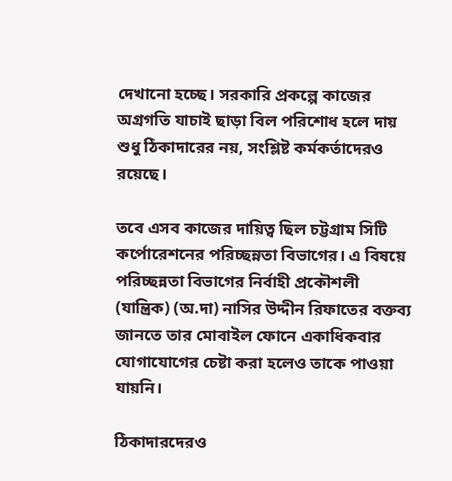দেখানো হচ্ছে। সরকারি প্রকল্পে কাজের অগ্রগতি যাচাই ছাড়া বিল পরিশোধ হলে দায় শুধু ঠিকাদারের নয়, সংশ্লিষ্ট কর্মকর্তাদেরও রয়েছে।

তবে এসব কাজের দায়িত্ব ছিল চট্টগ্রাম সিটি কর্পোরেশনের পরিচ্ছন্নতা বিভাগের। এ বিষয়ে পরিচ্ছন্নতা বিভাগের নির্বাহী প্রকৌশলী (যান্ত্রিক) (অ.দা) নাসির উদ্দীন রিফাতের বক্তব্য জানতে তার মোবাইল ফোনে একাধিকবার যোগাযোগের চেষ্টা করা হলেও তাকে পাওয়া যায়নি।

ঠিকাদারদেরও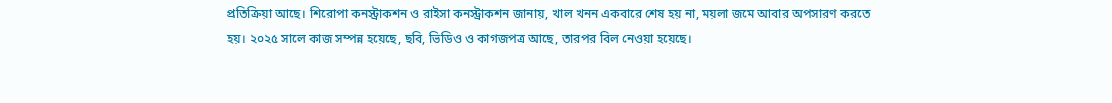প্রতিক্রিয়া আছে। শিরোপা কনস্ট্রাকশন ও রাইসা কনস্ট্রাকশন জানায়, খাল খনন একবারে শেষ হয় না, ময়লা জমে আবার অপসারণ করতে হয়। ২০২৫ সালে কাজ সম্পন্ন হয়েছে, ছবি, ভিডিও ও কাগজপত্র আছে, তারপর বিল নেওয়া হয়েছে।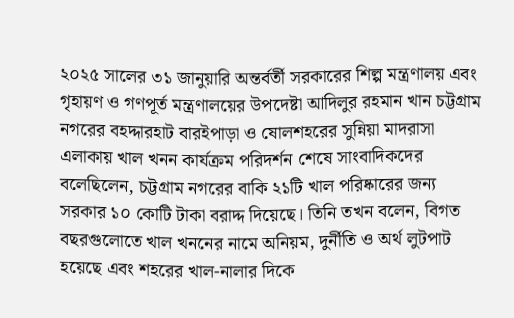২০২৫ সালের ৩১ জানুয়ারি অন্তর্বর্তী সরকারের শিল্প মন্ত্রণালয় এবং গৃহায়ণ ও গণপূর্ত মন্ত্রণালয়ের উপদেষ্টা আদিলুর রহমান খান চট্টগ্রাম নগরের বহদ্দারহাট বারইপাড়া ও ষোলশহরের সুন্নিয়া মাদরাসা এলাকায় খাল খনন কার্যক্রম পরিদর্শন শেষে সাংবাদিকদের বলেছিলেন, চট্টগ্রাম নগরের বাকি ২১টি খাল পরিষ্কারের জন্য সরকার ১০ কোটি টাকা বরাদ্দ দিয়েছে। তিনি তখন বলেন, বিগত বছরগুলোতে খাল খননের নামে অনিয়ম, দুর্নীতি ও অর্থ লুটপাট হয়েছে এবং শহরের খাল-নালার দিকে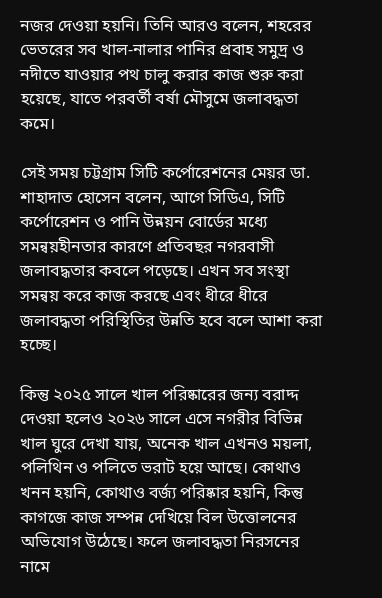নজর দেওয়া হয়নি। তিনি আরও বলেন, শহরের ভেতরের সব খাল-নালার পানির প্রবাহ সমুদ্র ও নদীতে যাওয়ার পথ চালু করার কাজ শুরু করা হয়েছে, যাতে পরবর্তী বর্ষা মৌসুমে জলাবদ্ধতা কমে।

সেই সময় চট্টগ্রাম সিটি কর্পোরেশনের মেয়র ডা. শাহাদাত হোসেন বলেন, আগে সিডিএ, সিটি কর্পোরেশন ও পানি উন্নয়ন বোর্ডের মধ্যে সমন্বয়হীনতার কারণে প্রতিবছর নগরবাসী জলাবদ্ধতার কবলে পড়েছে। এখন সব সংস্থা সমন্বয় করে কাজ করছে এবং ধীরে ধীরে জলাবদ্ধতা পরিস্থিতির উন্নতি হবে বলে আশা করা হচ্ছে।

কিন্তু ২০২৫ সালে খাল পরিষ্কারের জন্য বরাদ্দ দেওয়া হলেও ২০২৬ সালে এসে নগরীর বিভিন্ন খাল ঘুরে দেখা যায়, অনেক খাল এখনও ময়লা, পলিথিন ও পলিতে ভরাট হয়ে আছে। কোথাও খনন হয়নি, কোথাও বর্জ্য পরিষ্কার হয়নি, কিন্তু কাগজে কাজ সম্পন্ন দেখিয়ে বিল উত্তোলনের অভিযোগ উঠেছে। ফলে জলাবদ্ধতা নিরসনের নামে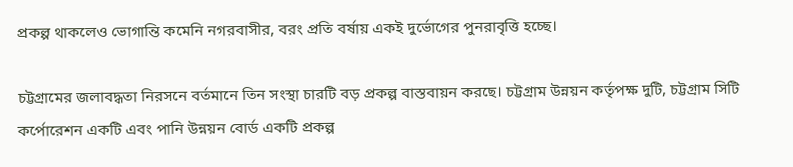প্রকল্প থাকলেও ভোগান্তি কমেনি নগরবাসীর, বরং প্রতি বর্ষায় একই দুর্ভোগের পুনরাবৃত্তি হচ্ছে।

চট্টগ্রামের জলাবদ্ধতা নিরসনে বর্তমানে তিন সংস্থা চারটি বড় প্রকল্প বাস্তবায়ন করছে। চট্টগ্রাম উন্নয়ন কর্তৃপক্ষ দুটি, চট্টগ্রাম সিটি কর্পোরেশন একটি এবং পানি উন্নয়ন বোর্ড একটি প্রকল্প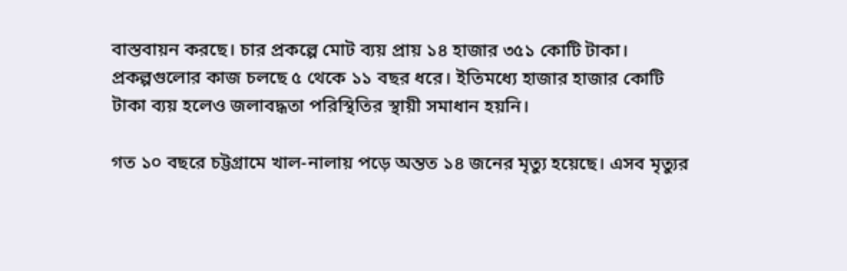বাস্তবায়ন করছে। চার প্রকল্পে মোট ব্যয় প্রায় ১৪ হাজার ৩৫১ কোটি টাকা। প্রকল্পগুলোর কাজ চলছে ৫ থেকে ১১ বছর ধরে। ইতিমধ্যে হাজার হাজার কোটি টাকা ব্যয় হলেও জলাবদ্ধতা পরিস্থিতির স্থায়ী সমাধান হয়নি।

গত ১০ বছরে চট্টগ্রামে খাল-নালায় পড়ে অন্তত ১৪ জনের মৃত্যু হয়েছে। এসব মৃত্যুর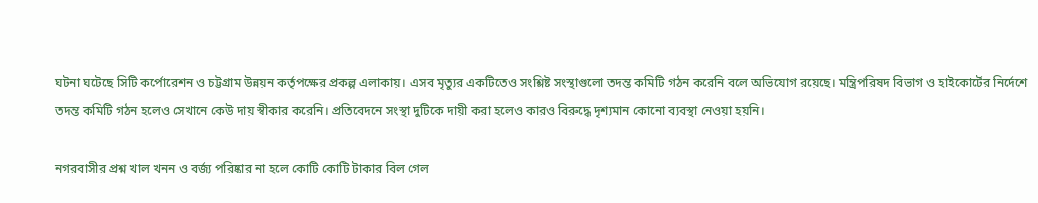ঘটনা ঘটেছে সিটি কর্পোরেশন ও চট্টগ্রাম উন্নয়ন কর্তৃপক্ষের প্রকল্প এলাকায়। এসব মৃত্যুর একটিতেও সংশ্লিষ্ট সংস্থাগুলো তদন্ত কমিটি গঠন করেনি বলে অভিযোগ রয়েছে। মন্ত্রিপরিষদ বিভাগ ও হাইকোর্টের নির্দেশে তদন্ত কমিটি গঠন হলেও সেখানে কেউ দায় স্বীকার করেনি। প্রতিবেদনে সংস্থা দুটিকে দায়ী করা হলেও কারও বিরুদ্ধে দৃশ্যমান কোনো ব্যবস্থা নেওয়া হয়নি।

নগরবাসীর প্রশ্ন খাল খনন ও বর্জ্য পরিষ্কার না হলে কোটি কোটি টাকার বিল গেল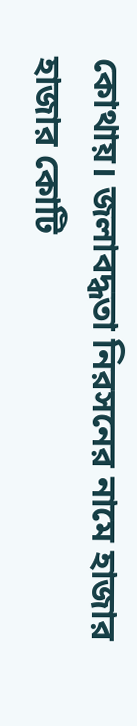কোথায়। জলাবদ্ধতা নিরসনের নামে হাজার হাজার কোটি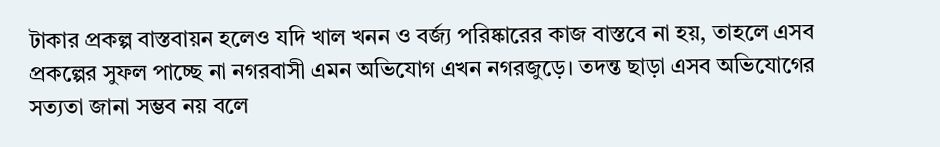টাকার প্রকল্প বাস্তবায়ন হলেও যদি খাল খনন ও বর্জ্য পরিষ্কারের কাজ বাস্তবে না হয়, তাহলে এসব প্রকল্পের সুফল পাচ্ছে না নগরবাসী এমন অভিযোগ এখন নগরজুড়ে। তদন্ত ছাড়া এসব অভিযোগের সত্যতা জানা সম্ভব নয় বলে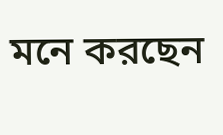মনে করছেন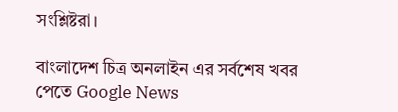সংশ্লিষ্টরা।

বাংলাদেশ চিত্র অনলাইন এর সর্বশেষ খবর পেতে Google News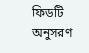ফিডটি অনুসরণ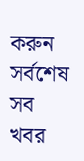করুন
সর্বশেষ সব খবর